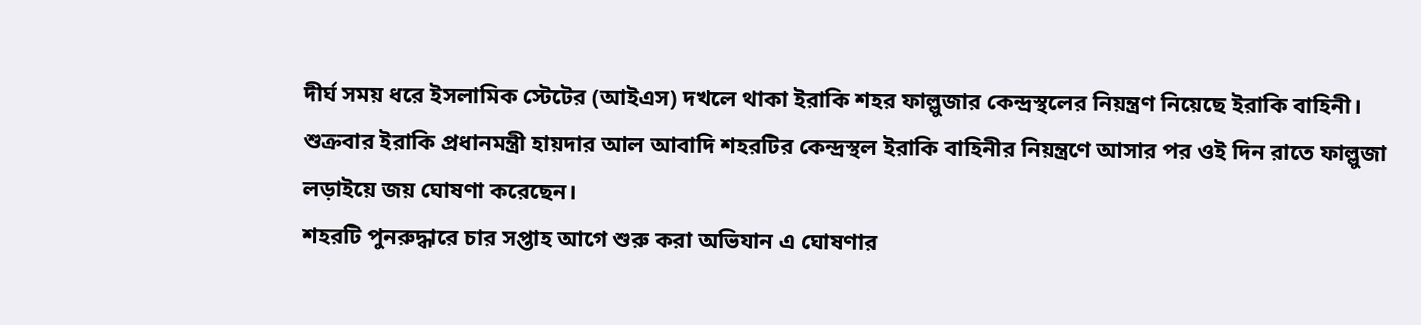দীর্ঘ সময় ধরে ইসলামিক স্টেটের (আইএস) দখলে থাকা ইরাকি শহর ফাল্লুজার কেন্দ্রস্থলের নিয়ন্ত্রণ নিয়েছে ইরাকি বাহিনী।
শুক্রবার ইরাকি প্রধানমন্ত্রী হায়দার আল আবাদি শহরটির কেন্দ্রস্থল ইরাকি বাহিনীর নিয়ন্ত্রণে আসার পর ওই দিন রাতে ফাল্লুজা লড়াইয়ে জয় ঘোষণা করেছেন।
শহরটি পুনরুদ্ধারে চার সপ্তাহ আগে শুরু করা অভিযান এ ঘোষণার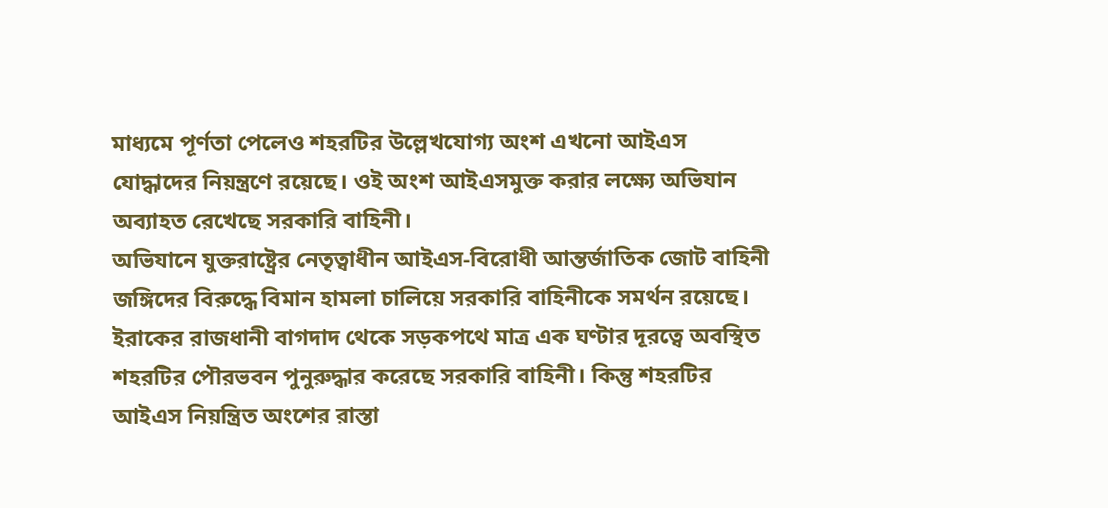মাধ্যমে পূর্ণতা পেলেও শহরটির উল্লেখযোগ্য অংশ এখনো আইএস যোদ্ধাদের নিয়ন্ত্রণে রয়েছে। ওই অংশ আইএসমুক্ত করার লক্ষ্যে অভিযান অব্যাহত রেখেছে সরকারি বাহিনী।
অভিযানে যুক্তরাষ্ট্রের নেতৃত্বাধীন আইএস-বিরোধী আন্তর্জাতিক জোট বাহিনী জঙ্গিদের বিরুদ্ধে বিমান হামলা চালিয়ে সরকারি বাহিনীকে সমর্থন রয়েছে।
ইরাকের রাজধানী বাগদাদ থেকে সড়কপথে মাত্র এক ঘণ্টার দূরত্বে অবস্থিত শহরটির পৌরভবন পুনুরুদ্ধার করেছে সরকারি বাহিনী। কিন্তু শহরটির আইএস নিয়ন্ত্রিত অংশের রাস্তা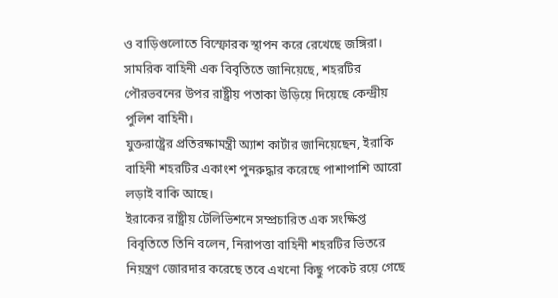ও বাড়িগুলোতে বিস্ফোরক স্থাপন করে রেখেছে জঙ্গিরা।
সামরিক বাহিনী এক বিবৃতিতে জানিয়েছে, শহরটির পৌরভবনের উপর রাষ্ট্রীয় পতাকা উড়িয়ে দিয়েছে কেন্দ্রীয় পুলিশ বাহিনী।
যুক্তরাষ্ট্রের প্রতিরক্ষামন্ত্রী অ্যাশ কার্টার জানিয়েছেন, ইরাকি বাহিনী শহরটির একাংশ পুনরুদ্ধার করেছে পাশাপাশি আরো লড়াই বাকি আছে।
ইরাকের রাষ্ট্রীয় টেলিভিশনে সম্প্রচারিত এক সংক্ষিপ্ত বিবৃতিতে তিনি বলেন, নিরাপত্তা বাহিনী শহরটির ভিতরে নিয়ন্ত্রণ জোরদার করেছে তবে এখনো কিছু পকেট রয়ে গেছে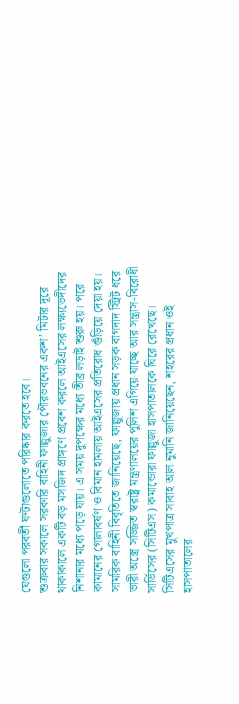যেগুলো পরবর্তী ঘণ্টাগুলোতে পরিষ্কার করতে হবে।
শুক্রবার সকালে সরকারি বাহিনী ফাল্লুজার পৌরভবনের একশ’ মিটার দূরে থাকাকালে একটি বড় মসজিদ প্রাঙ্গণে প্রবেশ করলে আইএসের লক্ষ্যভেদীদের নিশানার মধ্যে পড়ে যায়। এ সময় দুপক্ষের মধ্যে তীব্র লড়াই শুরু হয়। পরে কামানের গোলাবর্ষণ ও বিমান হামলায় আইএসের প্রতিরোধ গুঁড়িয়ে দেয়া হয়।
সামরিক বাহিনী বিবৃতিতে জানিয়েছে, ফাল্লুজায় প্রধান সড়ক বাগদাদ স্ট্রিট ধরে ভারী অস্ত্রে সজ্জিত স্বরাষ্ট্র মন্ত্রণালয়ের পুলিশ এগিয়ে যাচ্ছে আর সন্ত্রাস-বিরোধী সার্ভিসের (সিটিএস) কমান্ডোরা ফাল্লুজা হাসপাতালকে ঘিরে রেখেছে।
সিটিএসের মুখপাত্র সাবাহ আল নুমানি জানিয়েছেন, শহরের প্রধান ওই হাসপাতালের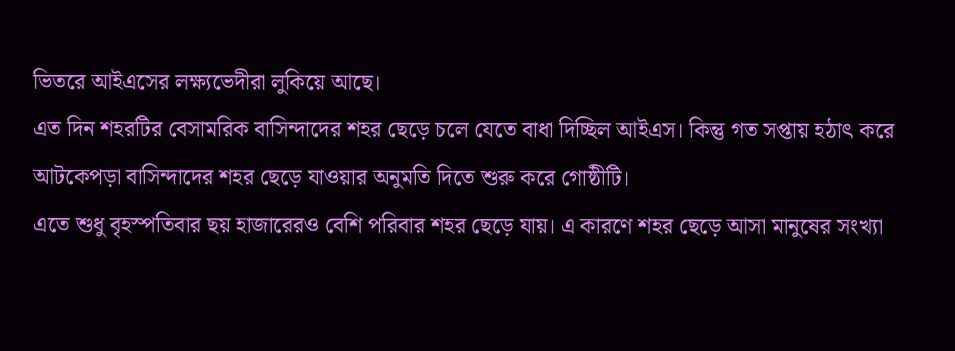ভিতরে আইএসের লক্ষ্যভেদীরা লুকিয়ে আছে।
এত দিন শহরটির বেসামরিক বাসিন্দাদের শহর ছেড়ে চলে যেতে বাধা দিচ্ছিল আইএস। কিন্তু গত সপ্তায় হঠাৎ করে আটকেপড়া বাসিন্দাদের শহর ছেড়ে যাওয়ার অনুমতি দিতে শুরু করে গোষ্ঠীটি।
এতে শুধু বৃহস্পতিবার ছয় হাজারেরও বেশি পরিবার শহর ছেড়ে যায়। এ কারণে শহর ছেড়ে আসা মানুষের সংখ্যা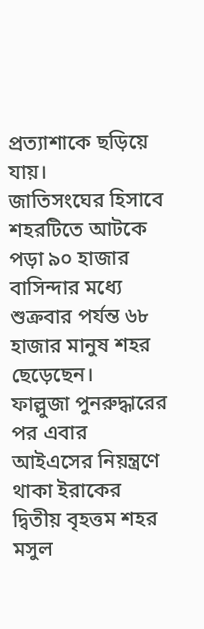প্রত্যাশাকে ছড়িয়ে যায়।
জাতিসংঘের হিসাবে শহরটিতে আটকে পড়া ৯০ হাজার বাসিন্দার মধ্যে শুক্রবার পর্যন্ত ৬৮ হাজার মানুষ শহর ছেড়েছেন।
ফাল্লুজা পুনরুদ্ধারের পর এবার আইএসের নিয়ন্ত্রণে থাকা ইরাকের দ্বিতীয় বৃহত্তম শহর মসুল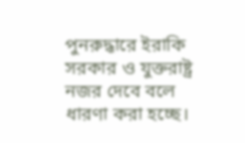পুনরুদ্ধারে ইরাকি সরকার ও যুক্তরাষ্ট্র নজর দেবে বলে ধারণা করা হচ্ছে।